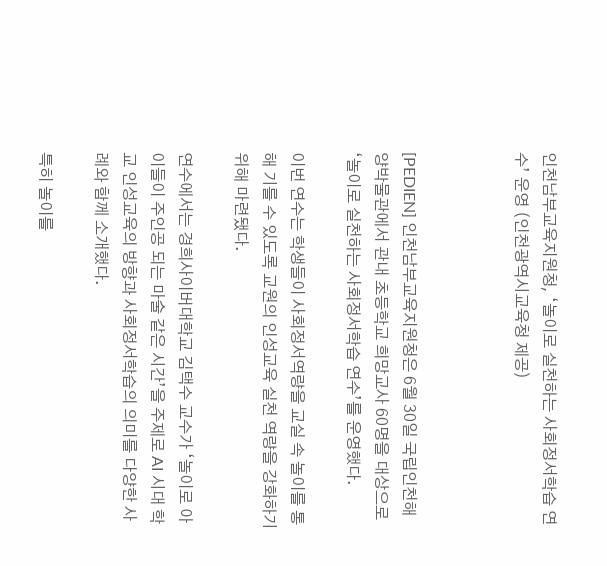인천남부교육지원청, ‘놀이로 실천하는 사회정서학습 연수’ 운영 (인천광역시교육청 제공)



[PEDIEN] 인천남부교육지원청은 6월 30일 국립인천해양박물관에서 관내 초등학교 희망교사 60명을 대상으로 ‘놀이로 실천하는 사회정서학습 연수’를 운영했다.

이번 연수는 학생들이 사회정서역량을 교실 속 놀이를 통해 기를 수 있도록 교원의 인성교육 실천 역량을 강화하기 위해 마련됐다.

연수에서는 경희사이버대학교 김택수 교수가 ‘놀이로 아이들이 주인공 되는 마술 같은 시간’을 주제로 AI 시대 학교 인성교육의 방향과 사회정서학습의 의미를 다양한 사례와 함께 소개했다.

특히 놀이를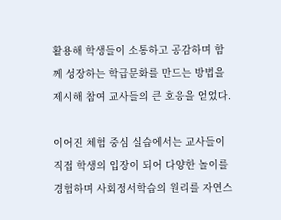활용해 학생들이 소통하고 공감하며 함께 성장하는 학급문화를 만드는 방법을 제시해 참여 교사들의 큰 호응을 얻었다.

이어진 체험 중심 실습에서는 교사들이 직접 학생의 입장이 되어 다양한 놀이를 경험하며 사회정서학습의 원리를 자연스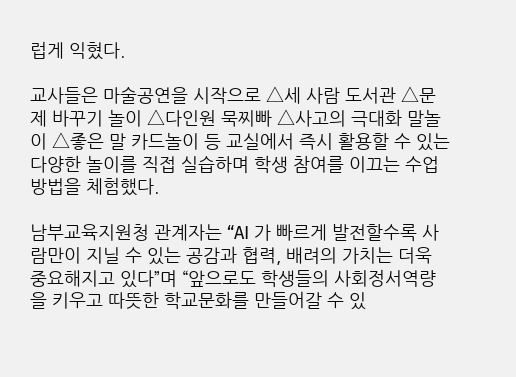럽게 익혔다.

교사들은 마술공연을 시작으로 △세 사람 도서관 △문제 바꾸기 놀이 △다인원 묵찌빠 △사고의 극대화 말놀이 △좋은 말 카드놀이 등 교실에서 즉시 활용할 수 있는 다양한 놀이를 직접 실습하며 학생 참여를 이끄는 수업 방법을 체험했다.

남부교육지원청 관계자는 “AI 가 빠르게 발전할수록 사람만이 지닐 수 있는 공감과 협력, 배려의 가치는 더욱 중요해지고 있다”며 “앞으로도 학생들의 사회정서역량을 키우고 따뜻한 학교문화를 만들어갈 수 있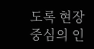도록 현장 중심의 인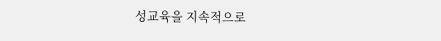성교육을 지속적으로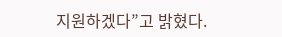지원하겠다”고 밝혔다.